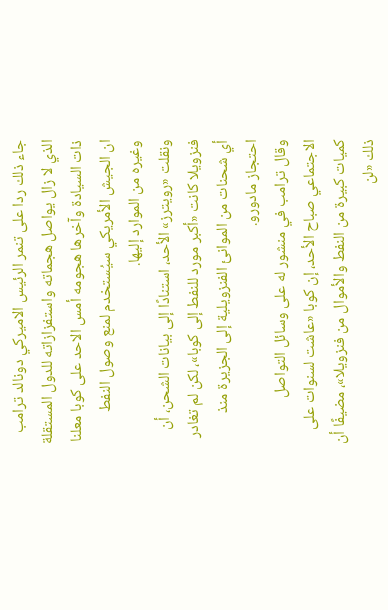جاء ذلك ردا على تنمر الرئيس الاميركي دونالد ترامب الذي لا زال يواصل هجماته واستفزازاته للدول المستقلة ذات السيادة وآخرها هجومه أمس الاحد على كوبا معلنا ان الجيش الأمريكي سيُستخدم لمنع وصول النفط وغيره من الموارد إليها.
ونقلت «رويترز» الأحد، استنادًا إلى بيانات الشحن، أن فنزويلا كانت «أكبر مورد للنفط إلى كوبا»، لكن لم تغادر أي شحنات من الموانئ الفنزويلية إلى الجزيرة منذ احتجاز مادورو.
وقال ترامب في منشور له على وسائل التواصل الاجتماعي صباح الأحد، إن كوبا «عاشت لسنوات على كميات كبيرة من النفط والأموال من فنزويلا»، مضيفًا أن ذلك «لن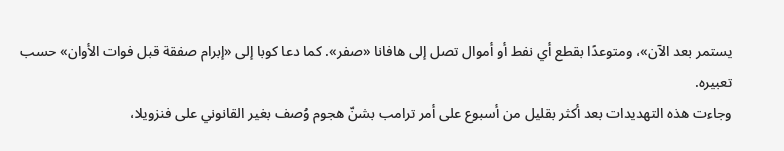يستمر بعد الآن»، ومتوعدًا بقطع أي نفط أو أموال تصل إلى هافانا «صفر». كما دعا كوبا إلى «إبرام صفقة قبل فوات الأوان» حسب تعبيره.
وجاءت هذه التهديدات بعد أكثر بقليل من أسبوع على أمر ترامب بشنّ هجوم وُصف بغير القانوني على فنزويلا،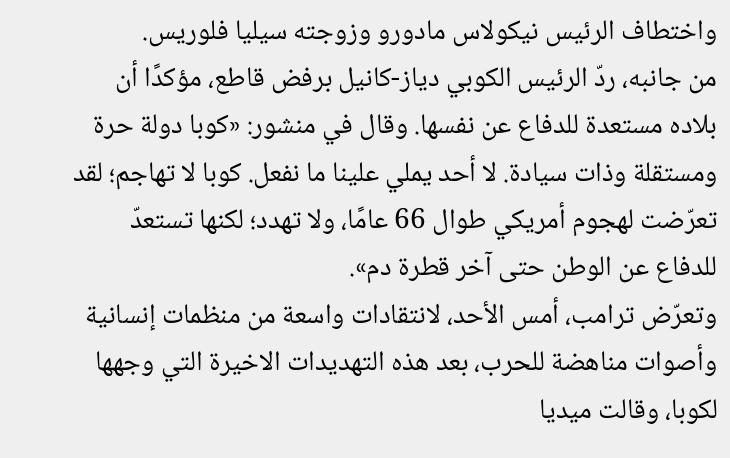واختطاف الرئيس نيكولاس مادورو وزوجته سيليا فلوريس.
من جانبه، ردّ الرئيس الكوبي دياز-كانيل برفض قاطع، مؤكدًا أن بلاده مستعدة للدفاع عن نفسها. وقال في منشور: «كوبا دولة حرة ومستقلة وذات سيادة. لا أحد يملي علينا ما نفعل. كوبا لا تهاجم؛ لقد تعرّضت لهجوم أمريكي طوال 66 عامًا، ولا تهدد؛ لكنها تستعدّ للدفاع عن الوطن حتى آخر قطرة دم».
وتعرّض ترامب، أمس الأحد، لانتقادات واسعة من منظمات إنسانية وأصوات مناهضة للحرب، بعد هذه التهديدات الاخيرة التي وجهها لكوبا، وقالت ميديا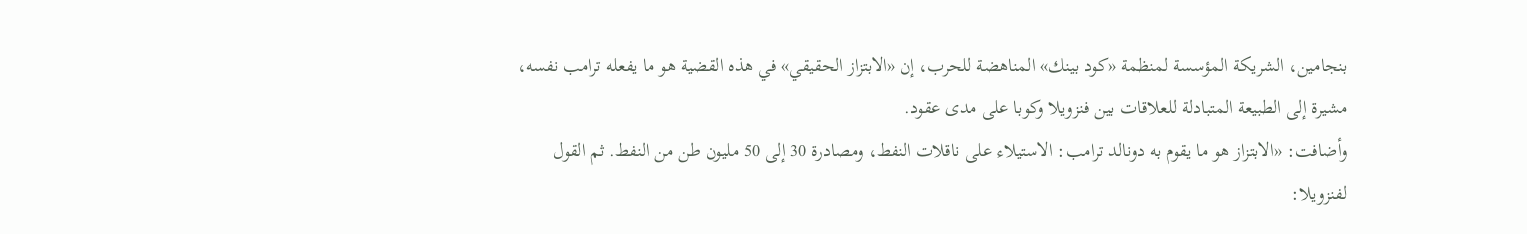بنجامين، الشريكة المؤسسة لمنظمة «كود بينك» المناهضة للحرب، إن «الابتزاز الحقيقي» في هذه القضية هو ما يفعله ترامب نفسه، مشيرة إلى الطبيعة المتبادلة للعلاقات بين فنزويلا وكوبا على مدى عقود.
وأضافت: «الابتزاز هو ما يقوم به دونالد ترامب: الاستيلاء على ناقلات النفط، ومصادرة 30 إلى 50 مليون طن من النفط. ثم القول لفنزويلا: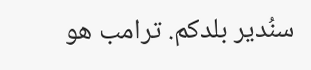سنُدير بلدكم. ترامب هو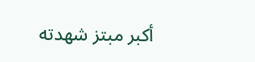أكبر مبتز شهدته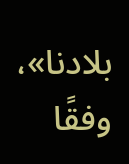بلادنا»، وفقًا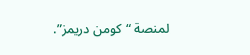لمنصة “كومن دريمز”.